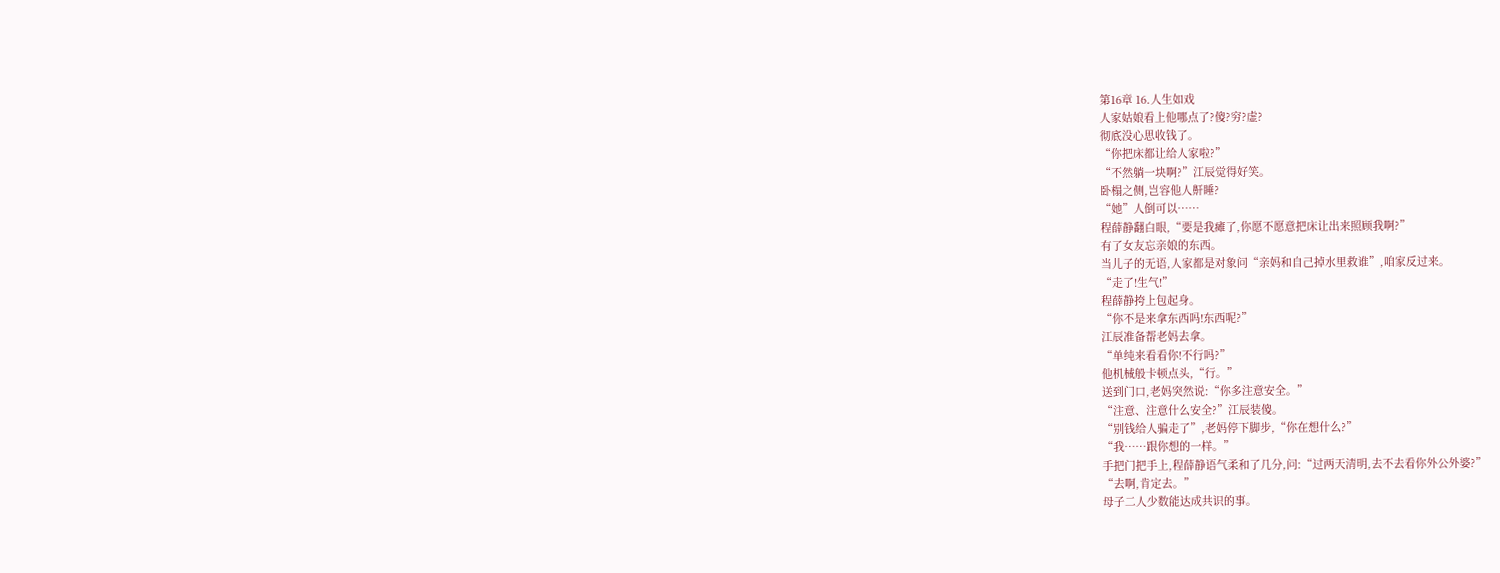第16章 16.人生如戏
人家姑娘看上他哪点了?傻?穷?虚?
彻底没心思收钱了。
“你把床都让给人家啦?”
“不然躺一块啊?”江辰觉得好笑。
卧榻之侧,岂容他人鼾睡?
“她”人倒可以……
程薛静翻白眼,“要是我瘫了,你愿不愿意把床让出来照顾我啊?”
有了女友忘亲娘的东西。
当儿子的无语,人家都是对象问“亲妈和自己掉水里救谁”,咱家反过来。
“走了!生气!”
程薛静挎上包起身。
“你不是来拿东西吗!东西呢?”
江辰准备帮老妈去拿。
“单纯来看看你!不行吗?”
他机械般卡顿点头,“行。”
送到门口,老妈突然说:“你多注意安全。”
“注意、注意什么安全?”江辰装傻。
“别钱给人骗走了”,老妈停下脚步,“你在想什么?”
“我……跟你想的一样。”
手把门把手上,程薛静语气柔和了几分,问:“过两天清明,去不去看你外公外婆?”
“去啊,肯定去。”
母子二人少数能达成共识的事。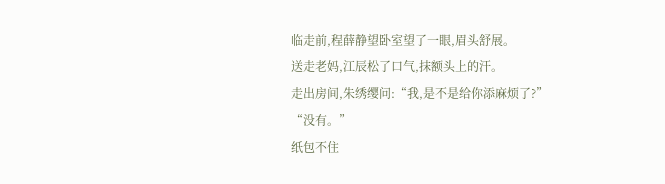临走前,程薛静望卧室望了一眼,眉头舒展。
送走老妈,江辰松了口气,抹额头上的汗。
走出房间,朱绣缨问:“我,是不是给你添麻烦了?”
“没有。”
纸包不住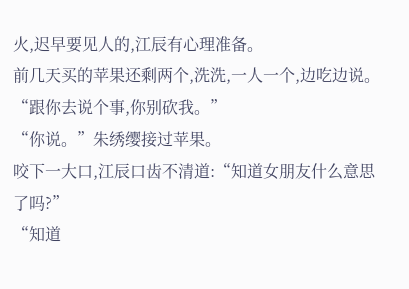火,迟早要见人的,江辰有心理准备。
前几天买的苹果还剩两个,洗洗,一人一个,边吃边说。
“跟你去说个事,你别砍我。”
“你说。”朱绣缨接过苹果。
咬下一大口,江辰口齿不清道:“知道女朋友什么意思了吗?”
“知道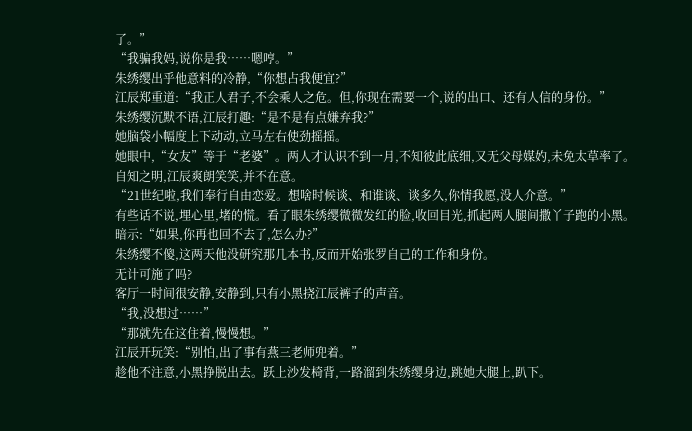了。”
“我骗我妈,说你是我……嗯哼。”
朱绣缨出乎他意料的冷静,“你想占我便宜?”
江辰郑重道:“我正人君子,不会乘人之危。但,你现在需要一个,说的出口、还有人信的身份。”
朱绣缨沉默不语,江辰打趣:“是不是有点嫌弃我?”
她脑袋小幅度上下动动,立马左右使劲摇摇。
她眼中,“女友”等于“老婆”。两人才认识不到一月,不知彼此底细,又无父母媒妁,未免太草率了。
自知之明,江辰爽朗笑笑,并不在意。
“21世纪啦,我们奉行自由恋爱。想啥时候谈、和谁谈、谈多久,你情我愿,没人介意。”
有些话不说,埋心里,堵的慌。看了眼朱绣缨微微发红的脸,收回目光,抓起两人腿间撒丫子跑的小黑。
暗示:“如果,你再也回不去了,怎么办?”
朱绣缨不傻,这两天他没研究那几本书,反而开始张罗自己的工作和身份。
无计可施了吗?
客厅一时间很安静,安静到,只有小黑挠江辰裤子的声音。
“我,没想过……”
“那就先在这住着,慢慢想。”
江辰开玩笑:“别怕,出了事有燕三老师兜着。”
趁他不注意,小黑挣脱出去。跃上沙发椅背,一路溜到朱绣缨身边,跳她大腿上,趴下。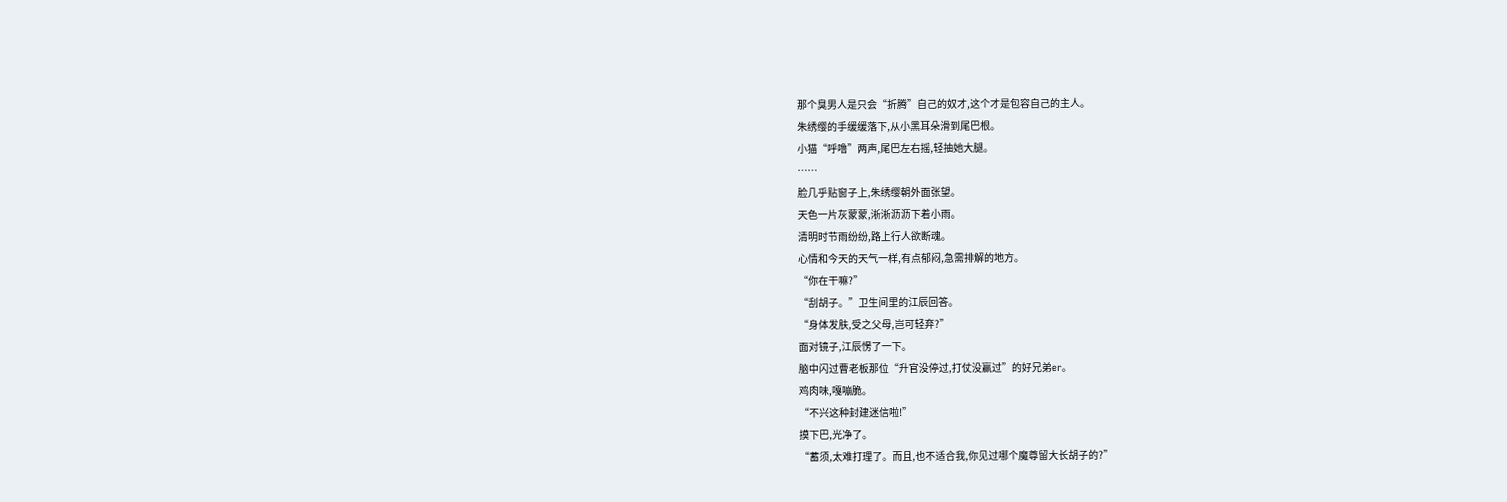那个臭男人是只会“折腾”自己的奴才,这个才是包容自己的主人。
朱绣缨的手缓缓落下,从小黑耳朵滑到尾巴根。
小猫“呼噜”两声,尾巴左右摇,轻抽她大腿。
……
脸几乎贴窗子上,朱绣缨朝外面张望。
天色一片灰蒙蒙,淅淅沥沥下着小雨。
清明时节雨纷纷,路上行人欲断魂。
心情和今天的天气一样,有点郁闷,急需排解的地方。
“你在干嘛?”
“刮胡子。”卫生间里的江辰回答。
“身体发肤,受之父母,岂可轻弃?”
面对镜子,江辰愣了一下。
脑中闪过曹老板那位“升官没停过,打仗没赢过”的好兄弟er。
鸡肉味,嘎嘣脆。
“不兴这种封建迷信啦!”
摸下巴,光净了。
“蓄须,太难打理了。而且,也不适合我,你见过哪个魔尊留大长胡子的?”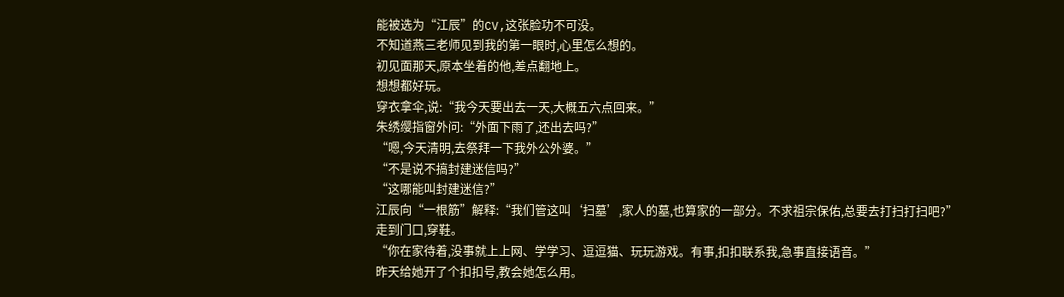能被选为“江辰”的CV,这张脸功不可没。
不知道燕三老师见到我的第一眼时,心里怎么想的。
初见面那天,原本坐着的他,差点翻地上。
想想都好玩。
穿衣拿伞,说:“我今天要出去一天,大概五六点回来。”
朱绣缨指窗外问:“外面下雨了,还出去吗?”
“嗯,今天清明,去祭拜一下我外公外婆。”
“不是说不搞封建迷信吗?”
“这哪能叫封建迷信?”
江辰向“一根筋”解释:“我们管这叫‘扫墓’,家人的墓,也算家的一部分。不求祖宗保佑,总要去打扫打扫吧?”
走到门口,穿鞋。
“你在家待着,没事就上上网、学学习、逗逗猫、玩玩游戏。有事,扣扣联系我,急事直接语音。”
昨天给她开了个扣扣号,教会她怎么用。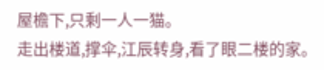屋檐下,只剩一人一猫。
走出楼道,撑伞,江辰转身,看了眼二楼的家。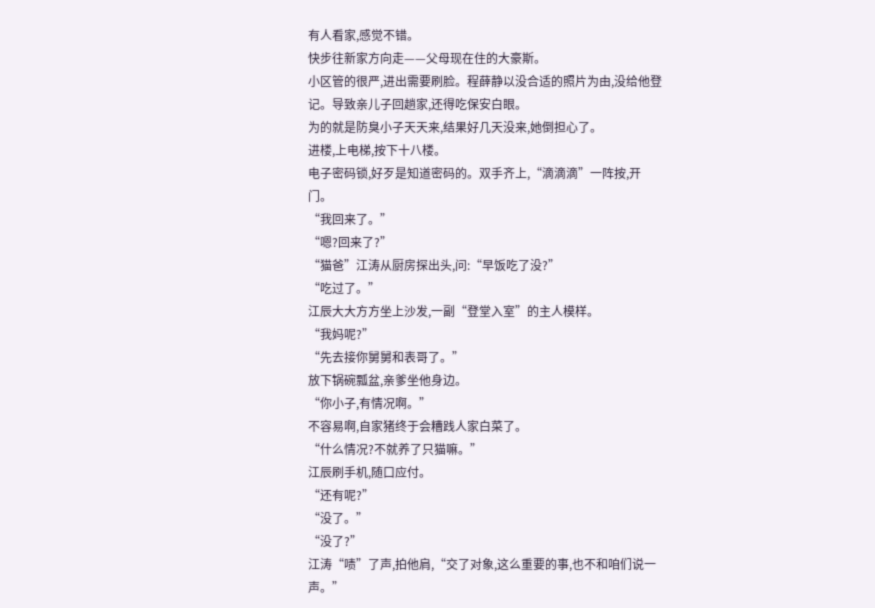有人看家,感觉不错。
快步往新家方向走——父母现在住的大豪斯。
小区管的很严,进出需要刷脸。程薛静以没合适的照片为由,没给他登记。导致亲儿子回趟家,还得吃保安白眼。
为的就是防臭小子天天来,结果好几天没来,她倒担心了。
进楼,上电梯,按下十八楼。
电子密码锁,好歹是知道密码的。双手齐上,“滴滴滴”一阵按,开门。
“我回来了。”
“嗯?回来了?”
“猫爸”江涛从厨房探出头,问:“早饭吃了没?”
“吃过了。”
江辰大大方方坐上沙发,一副“登堂入室”的主人模样。
“我妈呢?”
“先去接你舅舅和表哥了。”
放下锅碗瓢盆,亲爹坐他身边。
“你小子,有情况啊。”
不容易啊,自家猪终于会糟践人家白菜了。
“什么情况?不就养了只猫嘛。”
江辰刷手机,随口应付。
“还有呢?”
“没了。”
“没了?”
江涛“啧”了声,拍他肩,“交了对象,这么重要的事,也不和咱们说一声。”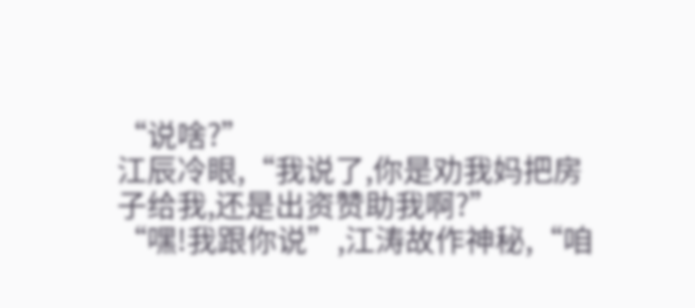“说啥?”
江辰冷眼,“我说了,你是劝我妈把房子给我,还是出资赞助我啊?”
“嘿!我跟你说”,江涛故作神秘,“咱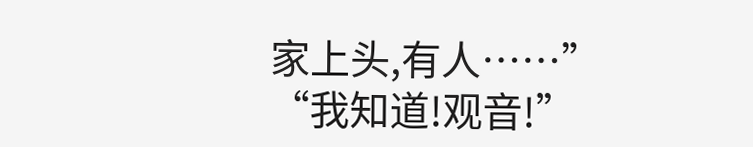家上头,有人……”
“我知道!观音!”